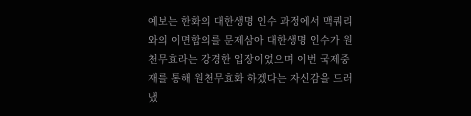예보는 한화의 대한생명 인수 과정에서 맥쿼리와의 이면합의를 문제삼아 대한생명 인수가 원천무효라는 강경한 입장이었으며 이번 국제중재를 통해 원천무효화 하겠다는 자신감을 드러냈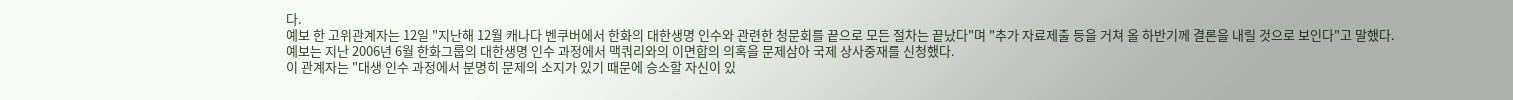다.
예보 한 고위관계자는 12일 "지난해 12월 캐나다 벤쿠버에서 한화의 대한생명 인수와 관련한 청문회를 끝으로 모든 절차는 끝났다"며 "추가 자료제출 등을 거쳐 올 하반기께 결론을 내릴 것으로 보인다"고 말했다.
예보는 지난 2006년 6월 한화그룹의 대한생명 인수 과정에서 맥쿼리와의 이면합의 의혹을 문제삼아 국제 상사중재를 신청했다.
이 관계자는 "대생 인수 과정에서 분명히 문제의 소지가 있기 때문에 승소할 자신이 있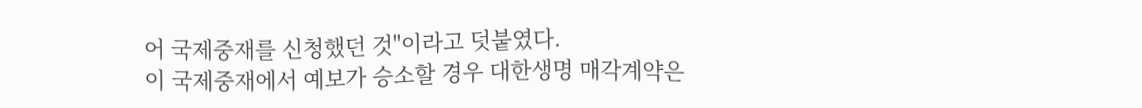어 국제중재를 신청했던 것"이라고 덧붙였다.
이 국제중재에서 예보가 승소할 경우 대한생명 매각계약은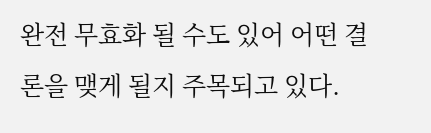완전 무효화 될 수도 있어 어떤 결론을 맺게 될지 주목되고 있다.